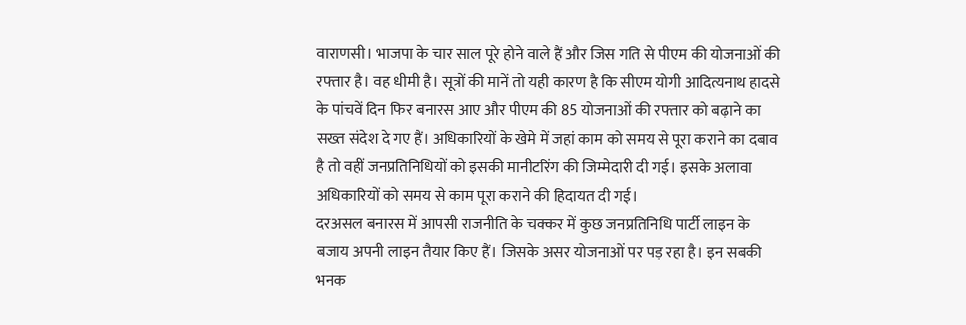वाराणसी। भाजपा के चार साल पूरे होने वाले हैं और जिस गति से पीएम की योजनाओं की रफ्तार है। वह धीमी है। सूत्रों की मानें तो यही कारण है कि सीएम योगी आदित्यनाथ हादसे के पांचवें दिन फिर बनारस आए और पीएम की 85 योजनाओं की रफ्तार को बढ़ाने का सख्त संदेश दे गए हैं। अधिकारियों के खेमे में जहां काम को समय से पूरा कराने का दबाव है तो वहीं जनप्रतिनिधियों को इसकी मानीटरिंग की जिम्मेदारी दी गई। इसके अलावा अधिकारियों को समय से काम पूरा कराने की हिदायत दी गई।
दरअसल बनारस में आपसी राजनीति के चक्कर में कुछ जनप्रतिनिधि पार्टी लाइन के बजाय अपनी लाइन तैयार किए हैं। जिसके असर योजनाओं पर पड़ रहा है। इन सबकी भनक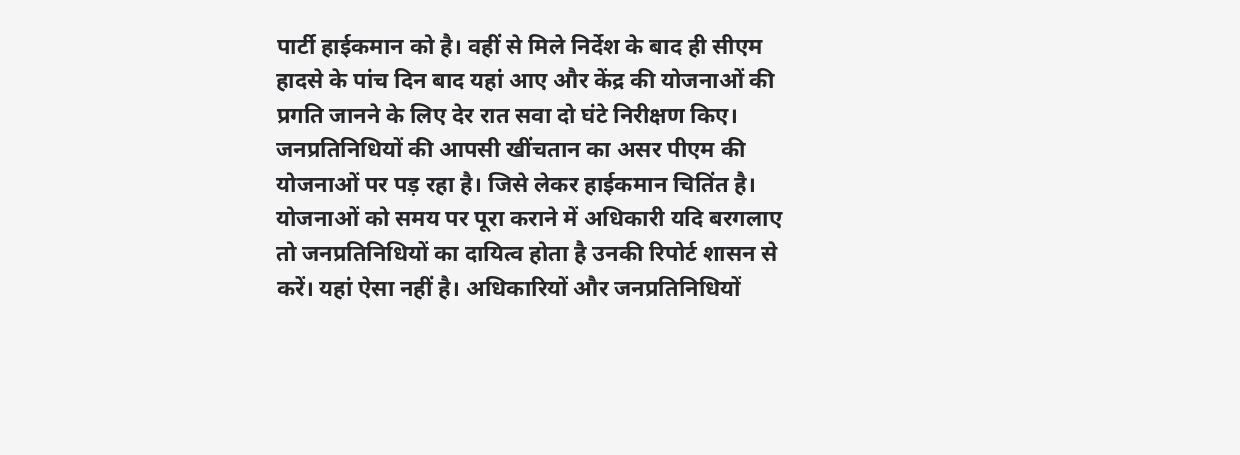पार्टी हाईकमान को है। वहीं से मिले निर्देश के बाद ही सीएम हादसे के पांच दिन बाद यहां आए और केंद्र की योजनाओं की प्रगति जानने के लिए देर रात सवा दो घंटे निरीक्षण किए। जनप्रतिनिधियों की आपसी खींचतान का असर पीएम की योजनाओं पर पड़ रहा है। जिसे लेकर हाईकमान चितिंत है। योजनाओं को समय पर पूरा कराने में अधिकारी यदि बरगलाए तो जनप्रतिनिधियों का दायित्व होता है उनकी रिपोर्ट शासन से करें। यहां ऐसा नहीं है। अधिकारियों और जनप्रतिनिधियों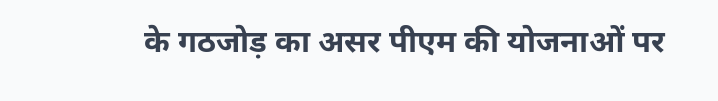के गठजोड़ का असर पीएम की योजनाओं पर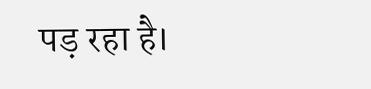पड़ रहा है।